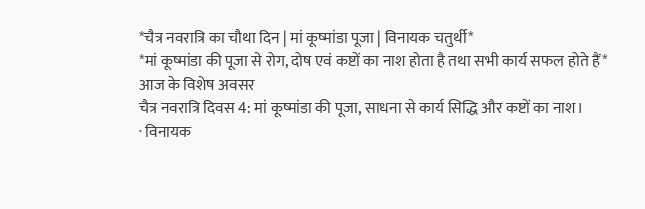*चैत्र नवरात्रि का चौथा दिन | मां कूष्मांडा पूजा | विनायक चतुर्थी*
*मां कूष्मांडा की पूजा से रोग, दोष एवं कष्टों का नाश होता है तथा सभी कार्य सफल होते हैं*
आज के विशेष अवसर
चैत्र नवरात्रि दिवस 4: मां कूष्मांडा की पूजा, साधना से कार्य सिद्धि और कष्टों का नाश।
· विनायक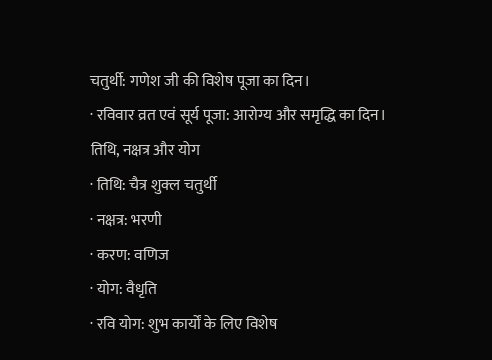चतुर्थी: गणेश जी की विशेष पूजा का दिन।
· रविवार व्रत एवं सूर्य पूजा: आरोग्य और समृद्धि का दिन।
तिथि, नक्षत्र और योग
· तिथि: चैत्र शुक्ल चतुर्थी
· नक्षत्र: भरणी
· करण: वणिज
· योग: वैधृति
· रवि योग: शुभ कार्यों के लिए विशेष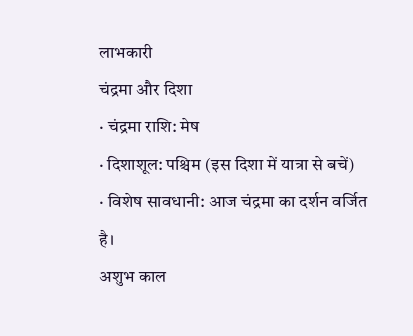लाभकारी
चंद्रमा और दिशा
· चंद्रमा राशि: मेष
· दिशाशूल: पश्चिम (इस दिशा में यात्रा से बचें)
· विशेष सावधानी: आज चंद्रमा का दर्शन वर्जित है।
अशुभ काल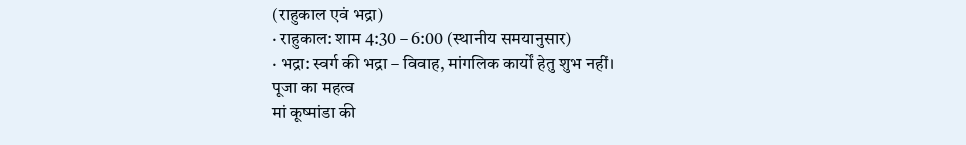(राहुकाल एवं भद्रा)
· राहुकाल: शाम 4:30 – 6:00 (स्थानीय समयानुसार)
· भद्रा: स्वर्ग की भद्रा – विवाह, मांगलिक कार्यों हेतु शुभ नहीं।
पूजा का महत्व
मां कूष्मांडा की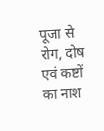पूजा से रोग, दोष एवं कष्टों का नाश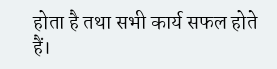होता है तथा सभी कार्य सफल होते हैं।